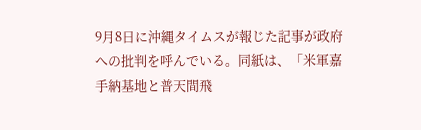9月8日に沖縄タイムスが報じた記事が政府への批判を呼んでいる。同紙は、「米軍嘉手納基地と普天間飛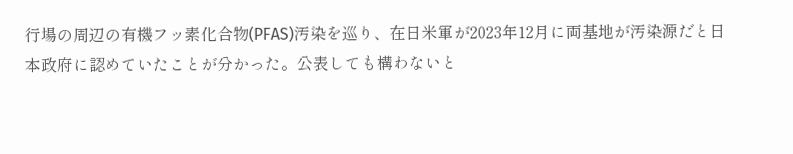行場の周辺の有機フッ素化合物(PFAS)汚染を巡り、在日米軍が2023年12月に両基地が汚染源だと日本政府に認めていたことが分かった。公表しても構わないと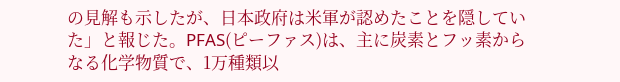の見解も示したが、日本政府は米軍が認めたことを隠していた」と報じた。PFAS(ピーファス)は、主に炭素とフッ素からなる化学物質で、1万種類以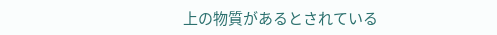上の物質があるとされている